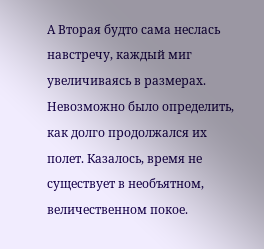А Вторая будто сама неслась навстречу, каждый миг увеличиваясь в размерах.
Невозможно было определить, как долго продолжался их полет. Казалось, время не существует в необъятном, величественном покое.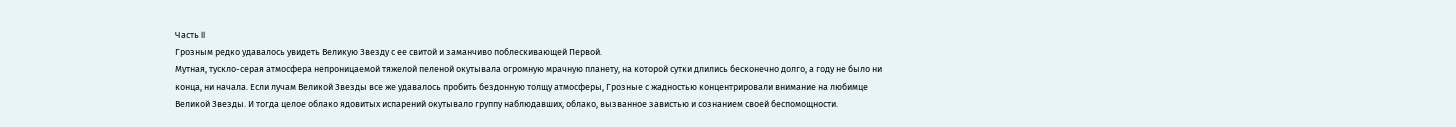Часть II
Грозным редко удавалось увидеть Великую Звезду с ее свитой и заманчиво поблескивающей Первой.
Мутная, тускло-серая атмосфера непроницаемой тяжелой пеленой окутывала огромную мрачную планету, на которой сутки длились бесконечно долго, а году не было ни конца, ни начала. Если лучам Великой Звезды все же удавалось пробить бездонную толщу атмосферы, Грозные с жадностью концентрировали внимание на любимце Великой Звезды. И тогда целое облако ядовитых испарений окутывало группу наблюдавших, облако, вызванное завистью и сознанием своей беспомощности.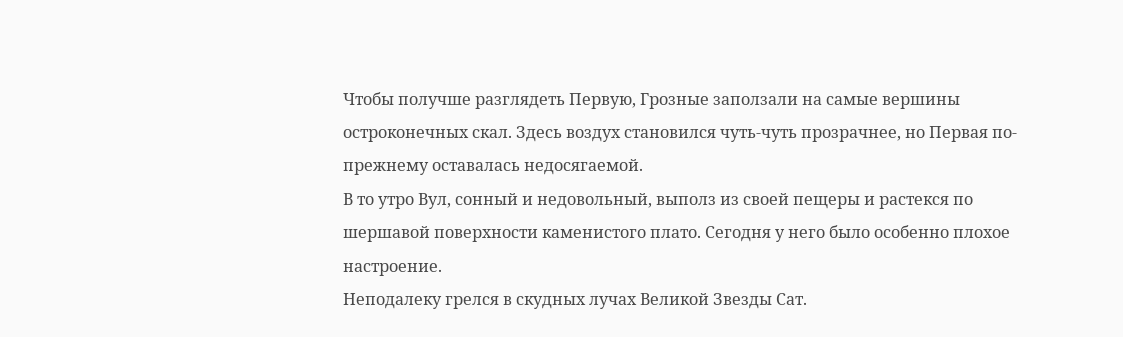Чтобы получше разглядеть Первую, Грозные заползали на самые вершины остроконечных скал. Здесь воздух становился чуть-чуть прозрачнее, но Первая по-прежнему оставалась недосягаемой.
В то утро Вул, сонный и недовольный, выполз из своей пещеры и растекся по шершавой поверхности каменистого плато. Сегодня у него было особенно плохое настроение.
Неподалеку грелся в скудных лучах Великой Звезды Сат.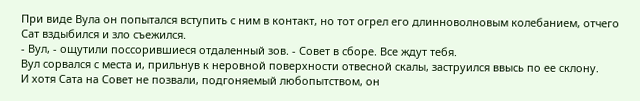При виде Вула он попытался вступить с ним в контакт, но тот огрел его длинноволновым колебанием, отчего Сат вздыбился и зло съежился.
- Вул, - ощутили поссорившиеся отдаленный зов. - Совет в сборе. Все ждут тебя.
Вул сорвался с места и, прильнув к неровной поверхности отвесной скалы, заструился ввысь по ее склону.
И хотя Сата на Совет не позвали, подгоняемый любопытством, он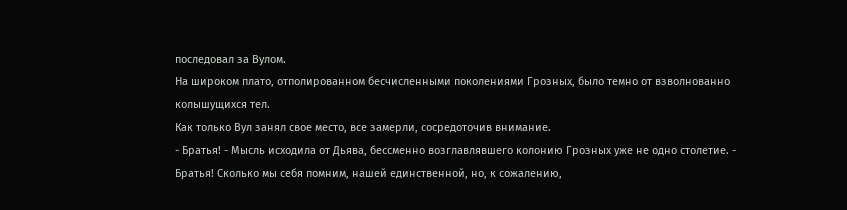последовал за Вулом.
На широком плато, отполированном бесчисленными поколениями Грозных, было темно от взволнованно колышущихся тел.
Как только Вул занял свое место, все замерли, сосредоточив внимание.
- Братья! - Мысль исходила от Дьява, бессменно возглавлявшего колонию Грозных уже не одно столетие. - Братья! Сколько мы себя помним, нашей единственной, но, к сожалению,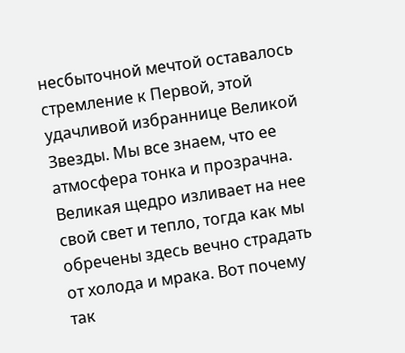несбыточной мечтой оставалось стремление к Первой, этой удачливой избраннице Великой Звезды. Мы все знаем, что ее атмосфера тонка и прозрачна. Великая щедро изливает на нее свой свет и тепло, тогда как мы обречены здесь вечно страдать от холода и мрака. Вот почему так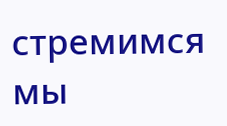стремимся мы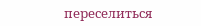переселиться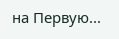на Первую...